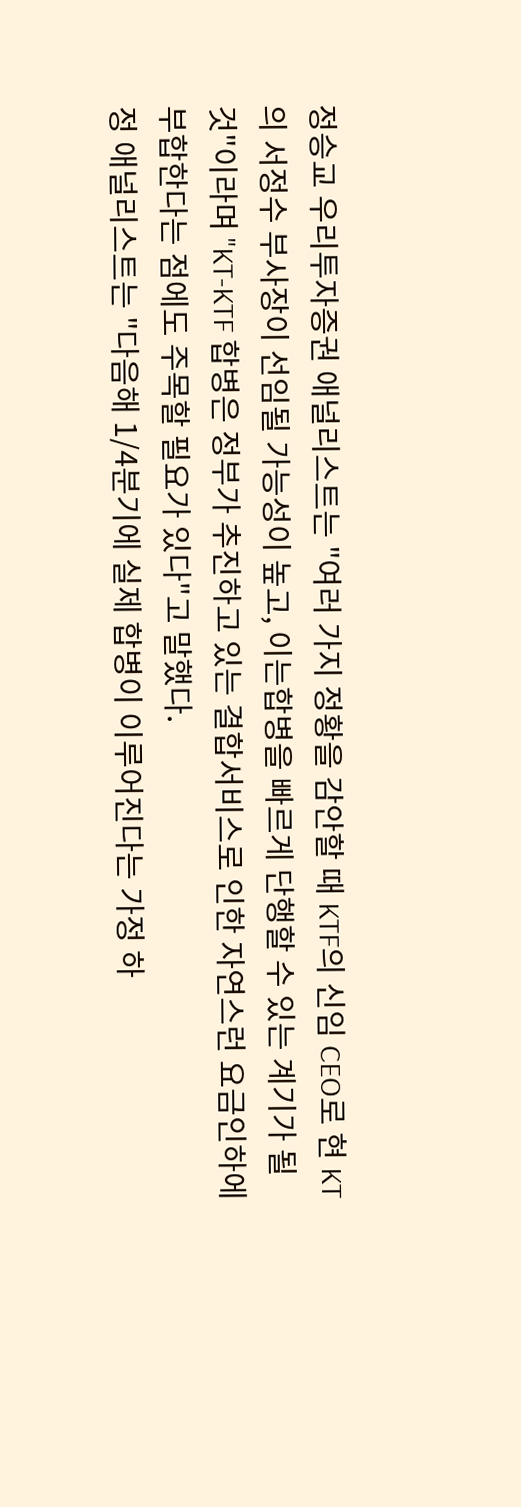정승교 우리투자증권 애널리스트는 "여러 가지 정황을 감안할 때 KTF의 신임 CEO로 현 KT의 서정수 부사장이 선임될 가능성이 높고, 이는합병을 빠르게 단행할 수 있는 계기가 될 것"이라며 "KT-KTF 합병은 정부가 추진하고 있는 결합서비스로 인한 자연스런 요금인하에 부합한다는 점에도 주목할 필요가 있다"고 말했다.
정 애널리스트는 "다음해 1/4분기에 실제 합병이 이루어진다는 가정 하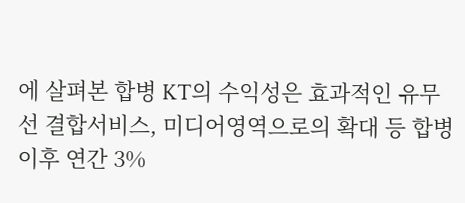에 살펴본 합병 KT의 수익성은 효과적인 유무선 결합서비스, 미디어영역으로의 확대 등 합병이후 연간 3%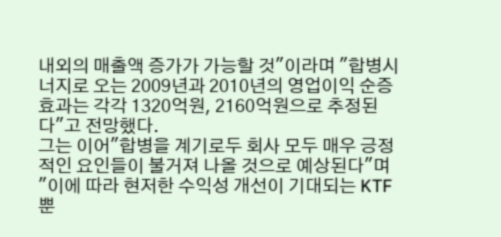내외의 매출액 증가가 가능할 것"이라며 "합병시너지로 오는 2009년과 2010년의 영업이익 순증효과는 각각 1320억원, 2160억원으로 추정된다"고 전망했다.
그는 이어"합병을 계기로두 회사 모두 매우 긍정적인 요인들이 불거져 나올 것으로 예상된다"며 "이에 따라 현저한 수익성 개선이 기대되는 KTF 뿐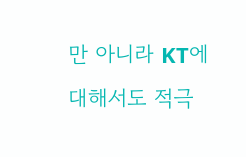만 아니라 KT에 대해서도 적극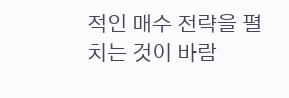적인 매수 전략을 펼치는 것이 바람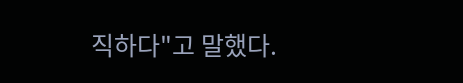직하다"고 말했다.